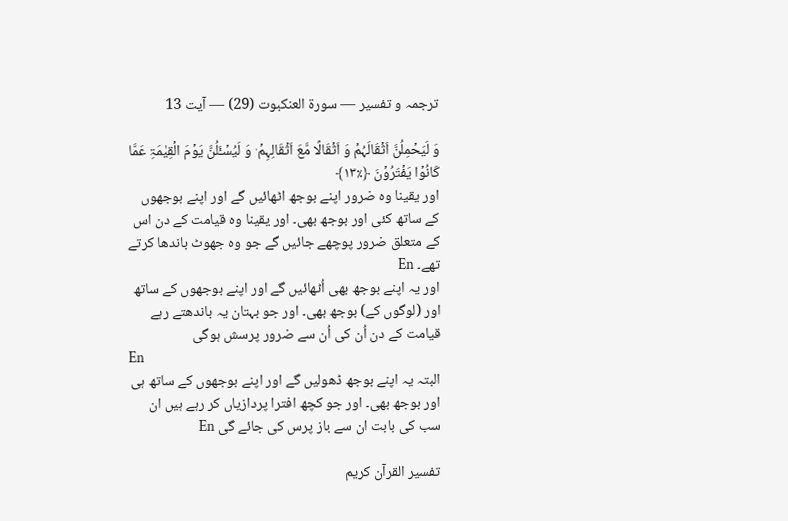ترجمہ و تفسیر — سورۃ العنكبوت (29) — آیت 13

وَ لَیَحۡمِلُنَّ اَثۡقَالَہُمۡ وَ اَثۡقَالًا مَّعَ اَثۡقَالِہِمۡ ۫ وَ لَیُسۡـَٔلُنَّ یَوۡمَ الۡقِیٰمَۃِ عَمَّا کَانُوۡا یَفۡتَرُوۡنَ ﴿٪۱۳﴾
اور یقینا وہ ضرور اپنے بوجھ اٹھائیں گے اور اپنے بوجھوں کے ساتھ کئی اور بوجھ بھی۔ اور یقینا وہ قیامت کے دن اس کے متعلق ضرور پوچھے جائیں گے جو وہ جھوٹ باندھا کرتے تھے۔ En
اور یہ اپنے بوجھ بھی اُٹھائیں گے اور اپنے بوجھوں کے ساتھ اور (لوگوں کے) بوجھ بھی۔ اور جو بہتان یہ باندھتے رہے قیامت کے دن اُن کی اُن سے ضرور پرسش ہوگی
En
البتہ یہ اپنے بوجھ ڈھولیں گے اور اپنے بوجھوں کے ساتھ ہی اور بوجھ بھی۔ اور جو کچھ افترا پردازیاں کر رہے ہیں ان سب کی بابت ان سے باز پرس کی جائے گی En

تفسیر القرآن کریم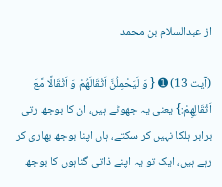از عبدالسلام بن محمد

(آیت 13) ➊ { وَ لَيَحْمِلُنَّ اَثْقَالَهُمْ وَ اَثْقَالًا مَّعَ اَثْقَالِهِمْ:} یعنی یہ جھوٹے ہیں، ان کا بوجھ رتی برابر ہلکا نہیں کر سکتے، ہاں اپنا بوجھ بھاری کر رہے ہیں، ایک تو یہ اپنے ذاتی گناہوں کا بوجھ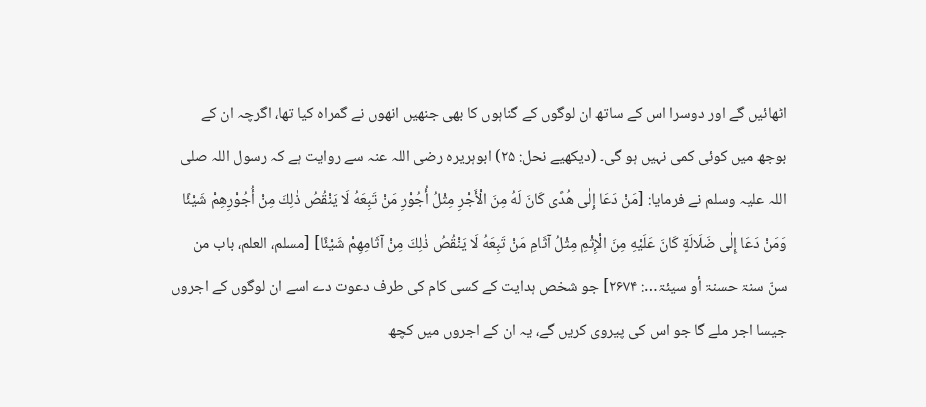اٹھائیں گے اور دوسرا اس کے ساتھ ان لوگوں کے گناہوں کا بھی جنھیں انھوں نے گمراہ کیا تھا، اگرچہ ان کے بوجھ میں کوئی کمی نہیں ہو گی۔ (دیکھیے نحل: ۲۵) ابوہریرہ رضی اللہ عنہ سے روایت ہے کہ رسول اللہ صلی اللہ علیہ وسلم نے فرمایا: [مَنْ دَعَا إِلٰی هُدًی كَانَ لَهُ مِنَ الْأَجْرِ مِثْلُ أُجُوْرِ مَنْ تَبِعَهُ لَا يَنْقُصُ ذٰلِكَ مِنْ أُجُوْرِهِمْ شَيْئًا وَمَنْ دَعَا إِلٰی ضَلَالَةٍ كَانَ عَلَيْهِ مِنَ الْإِثْمِ مِثْلُ آثَامِ مَنْ تَبِعَهُ لَا يَنْقُصُ ذٰلِكَ مِنْ آثَامِهِمْ شَيْئًا] [مسلم، العلم، باب من سنّ سنۃ حسنۃ أو سیئۃ…: ۲۶۷۴] جو شخص ہدایت کے کسی کام کی طرف دعوت دے اسے ان لوگوں کے اجروں جیسا اجر ملے گا جو اس کی پیروی کریں گے، یہ ان کے اجروں میں کچھ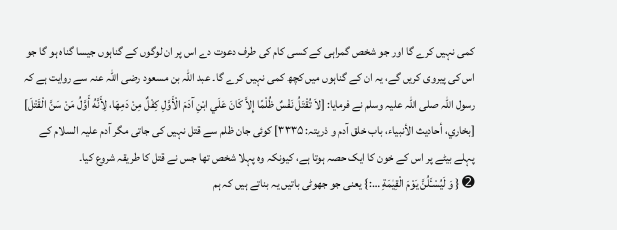کمی نہیں کرے گا اور جو شخص گمراہی کے کسی کام کی طرف دعوت دے اس پر ان لوگوں کے گناہوں جیسا گناہ ہو گا جو اس کی پیروی کریں گے، یہ ان کے گناہوں میں کچھ کمی نہیں کرے گا۔ عبد اللہ بن مسعود رضی اللہ عنہ سے روایت ہے کہ رسول اللہ صلی اللہ علیہ وسلم نے فرمایا: [لاَ تُقْتَلُ نَفْسٌ ظُلْمًا إِلاَّ كَانَ عَلَي ابْنِ آدَمَ الْأَوَّلِ كِفْلٌ مِنْ دَمِهَا، لِأَنَّهُ أَوَّلُ مَنْ سَنَّ الْقَتْلَ] [بخاري، أحادیث الأنبیاء، باب خلق آدم و ذریتہ: ۳۳۳۵] کوئی جان ظلم سے قتل نہیں کی جاتی مگر آدم علیہ السلام کے پہلے بیٹے پر اس کے خون کا ایک حصہ ہوتا ہے، کیونکہ وہ پہلا شخص تھا جس نے قتل کا طریقہ شروع کیا۔
➋ { وَ لَيُسْـَٔلُنَّ يَوْمَ الْقِيٰمَةِ …:} یعنی جو جھوٹی باتیں یہ بناتے ہیں کہ ہم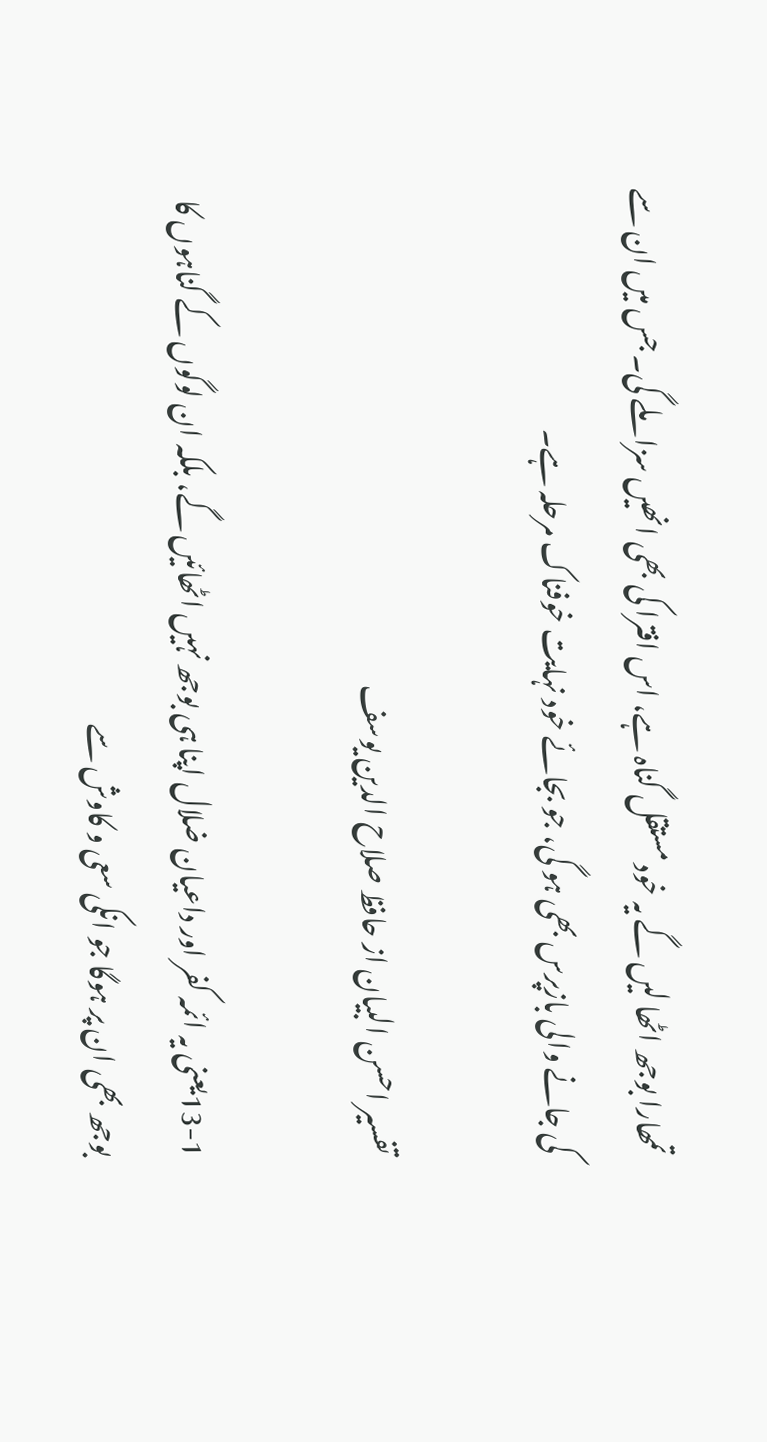تمھارا بوجھ اٹھا لیں گے یہ خود مستقل گناہ ہے، اس افترا کی بھی انھیں سزا ملے گی۔ جس میں ان سے کی جانے والی بازپرس بھی ہو گی، جو بجائے خود نہایت خوفناک مرحلہ ہے۔

تفسیر احسن البیان از حافظ صلاح الدین یوسف

13-1یعنی یہ ائمہ کفر اور داعیان ضلال اپنا ہی بوجھ نہیں اٹھائیں گے، بلکہ ان لوگوں کے گناہوں کا بوجھ بھی ان پر ہوگا جو انکی سعی و کاوش سے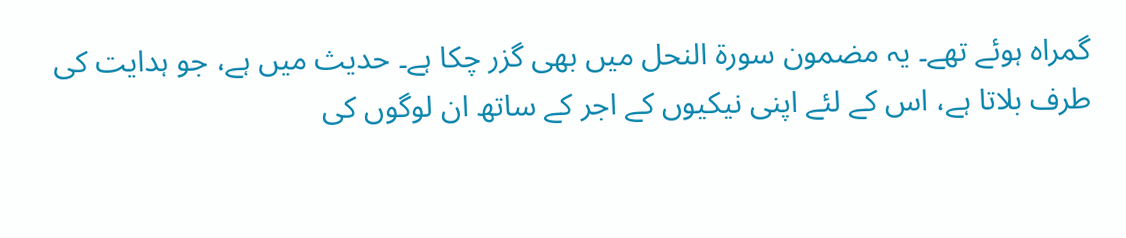گمراہ ہوئے تھے۔ یہ مضمون سورة النحل میں بھی گزر چکا ہے۔ حدیث میں ہے، جو ہدایت کی طرف بلاتا ہے، اس کے لئے اپنی نیکیوں کے اجر کے ساتھ ان لوگوں کی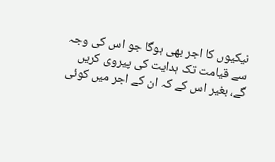نیکیوں کا اجر بھی ہوگا جو اس کی وجہ سے قیامت تک ہدایت کی پیروی کریں گے، بغیر اس کے کہ ان کے اجر میں کوئی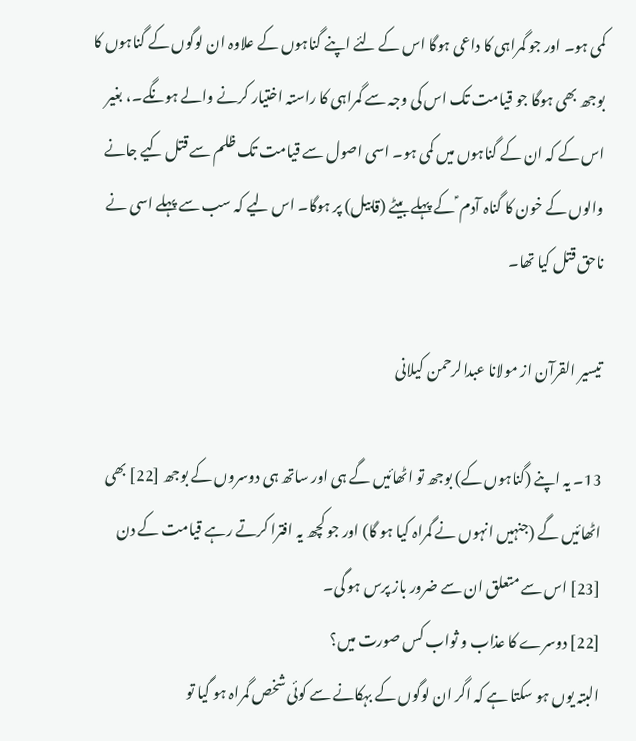کمی ہو۔ اور جو گمراہی کا داعی ہوگا اس کے لئے اپنے گناہوں کے علاوہ ان لوگوں کے گناہوں کا بوجھ بھی ہوگا جو قیامت تک اس کی وجہ سے گمراہی کا راستہ اختیار کرنے والے ہونگے۔، بغیر اس کے کہ ان کے گناہوں میں کمی ہو۔ اسی اصول سے قیامت تک ظلم سے قتل کیے جانے والوں کے خون کا گناہ آدم ؑ کے پہلے بیٹے (قابیل) پر ہوگا۔ اس لیے کہ سب سے پہلے اسی نے ناحق قتل کیا تھا۔

تيسير القرآن از مولانا عبدالرحمن کیلانی

13۔ یہ اپنے (گناہوں کے) بوجھ تو اٹھائیں گے ہی اور ساتھ ہی دوسروں کے بوجھ [22] بھی اٹھائیں گے (جنہیں انہوں نے گمراہ کیا ہو گا) اور جو کچھ یہ افترا کرتے رہے قیامت کے دن [23] اس سے متعلق ان سے ضرور باز پرس ہو گی۔
[22] دوسرے کا عذاب و ثواب کس صورت میں؟
البتہ یوں ہو سکتا ہے کہ اگر ان لوگوں کے بہکانے سے کوئی شخص گمراہ ہو گیا تو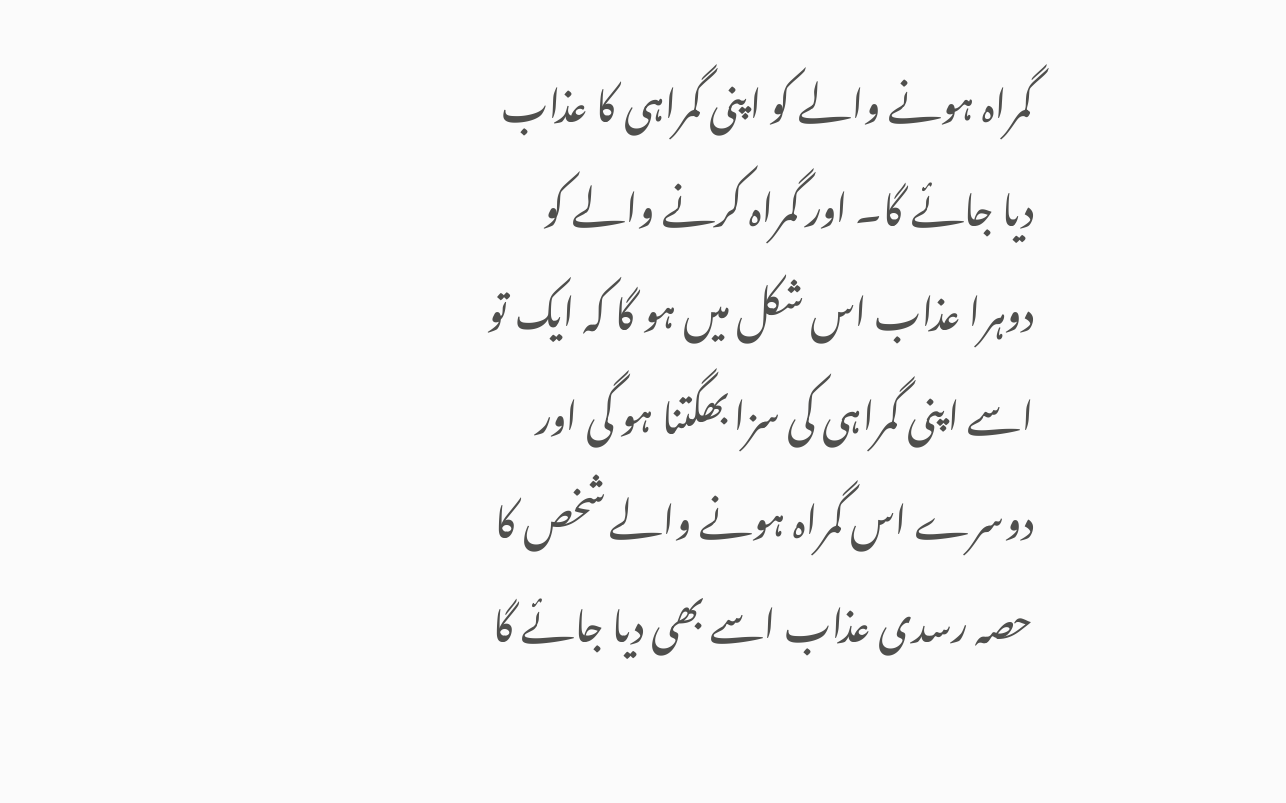گمراہ ہونے والے کو اپنی گمراہی کا عذاب دیا جائے گا۔ اور گمراہ کرنے والے کو دوہرا عذاب اس شکل میں ہو گا کہ ایک تو اسے اپنی گمراہی کی سزا بھگتنا ہو گی اور دوسرے اس گمراہ ہونے والے شخص کا حصہ رسدی عذاب اسے بھی دیا جائے گا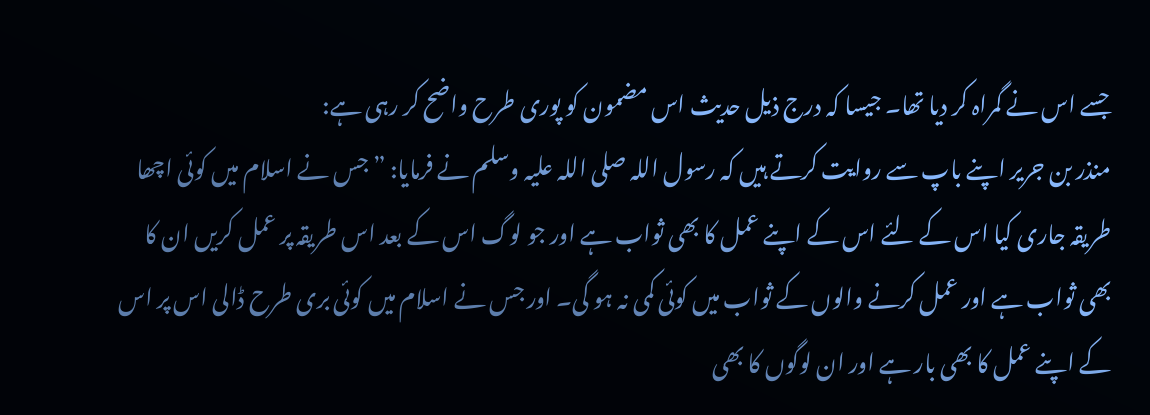جسے اس نے گمراہ کر دیا تھا۔ جیسا کہ درج ذیل حدیث اس مضمون کو پوری طرح واضح کر رہی ہے:
منذر بن جریر اپنے باپ سے روایت کرتے ہیں کہ رسول اللہ صلی اللہ علیہ وسلم نے فرمایا: ”جس نے اسلام میں کوئی اچھا طریقہ جاری کیا اس کے لئے اس کے اپنے عمل کا بھی ثواب ہے اور جو لوگ اس کے بعد اس طریقہ پر عمل کریں ان کا بھی ثواب ہے اور عمل کرنے والوں کے ثواب میں کوئی کمی نہ ہو گی۔ اور جس نے اسلام میں کوئی بری طرح ڈالی اس پر اس کے اپنے عمل کا بھی بار ہے اور ان لوگوں کا بھی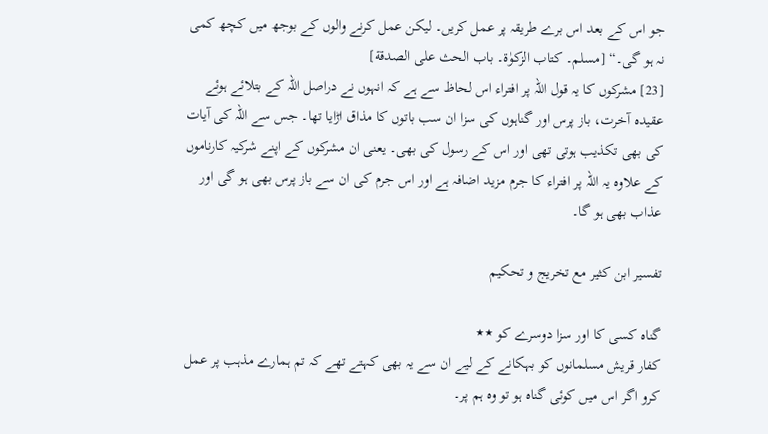جو اس کے بعد اس برے طریقہ پر عمل کریں۔ لیکن عمل کرنے والوں کے بوجھ میں کچھ کمی نہ ہو گی۔“ [مسلم۔ کتاب الزکوٰۃ۔ باب الحث علی الصدقة]
[23] مشرکوں کا یہ قول اللہ پر افتراء اس لحاظ سے ہے کہ انہوں نے دراصل اللہ کے بتلائے ہوئے عقیدہ آخرت، باز پرس اور گناہوں کی سزا ان سب باتوں کا مذاق اڑایا تھا۔ جس سے اللہ کی آیات کی بھی تکذیب ہوتی تھی اور اس کے رسول کی بھی۔ یعنی ان مشرکوں کے اپنے شرکیہ کارناموں کے علاوہ یہ اللہ پر افتراء کا جرم مزید اضافہ ہے اور اس جرم کی ان سے باز پرس بھی ہو گی اور عذاب بھی ہو گا۔

تفسیر ابن کثیر مع تخریج و تحکیم

گناہ کسی کا اور سزا دوسرے کو ٭٭
کفار قریش مسلمانوں کو بہکانے کے لیے ان سے یہ بھی کہتے تھے کہ تم ہمارے مذہب پر عمل کرو اگر اس میں کوئی گناہ ہو تو وہ ہم پر۔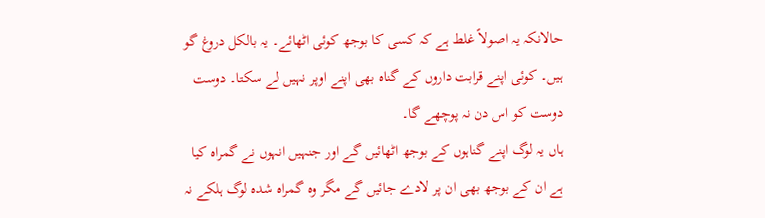حالانکہ یہ اصولاً غلط ہے کہ کسی کا بوجھ کوئی اٹھائے۔ یہ بالکل دروغ گو ہیں۔ کوئی اپنے قرابت داروں کے گناہ بھی اپنے اوپر نہیں لے سکتا۔ دوست دوست کو اس دن نہ پوچھے گا۔
ہاں یہ لوگ اپنے گناہوں کے بوجھ اٹھائیں گے اور جنہیں انہوں نے گمراہ کیا ہے ان کے بوجھ بھی ان پر لادے جائیں گے مگر وہ گمراہ شدہ لوگ ہلکے نہ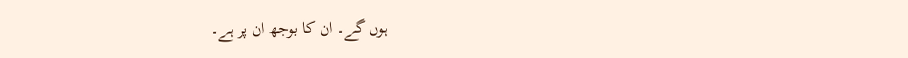ہوں گے۔ ان کا بوجھ ان پر ہے۔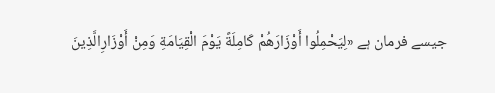جیسے فرمان ہے «لِيَحْمِلُوا أَوْزَارَهُمْ كَامِلَةً يَوْمَ الْقِيَامَةِ وَمِنْ أَوْزَارِالَّذِينَ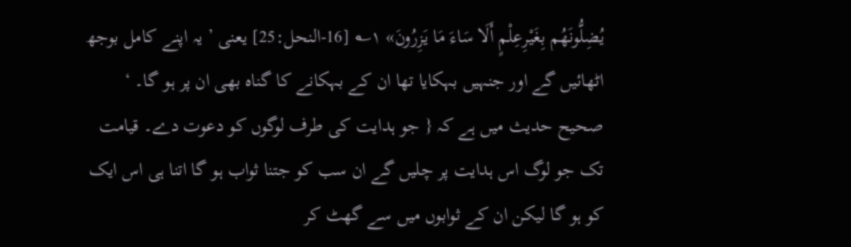يُضِلُّونَهُم بِغَيْرِعِلْمٍ أَلَا سَاءَ مَا يَزِرُونَ» ۱؎ [16-النحل:25] یعنی ’ یہ اپنے کامل بوجھ اٹھائیں گے اور جنہیں بہکایا تھا ان کے بہکانے کا گناہ بھی ان پر ہو گا۔ ‘
صحیح حدیث میں ہے کہ { جو ہدایت کی طرف لوگوں کو دعوت دے۔ قیامت تک جو لوگ اس ہدایت پر چلیں گے ان سب کو جتنا ثواب ہو گا اتنا ہی اس ایک کو ہو گا لیکن ان کے ثوابوں میں سے گھٹ کر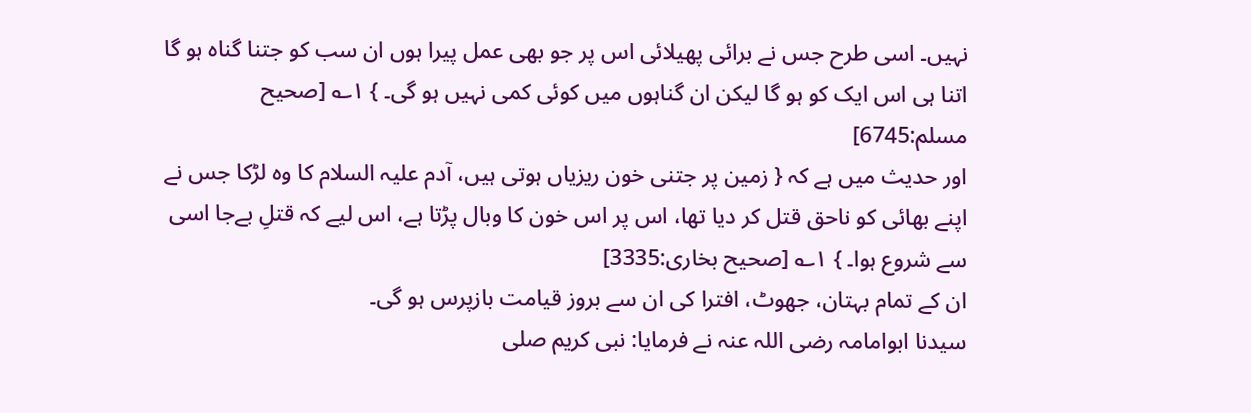نہیں۔ اسی طرح جس نے برائی پھیلائی اس پر جو بھی عمل پیرا ہوں ان سب کو جتنا گناہ ہو گا اتنا ہی اس ایک کو ہو گا لیکن ان گناہوں میں کوئی کمی نہیں ہو گی۔ } ۱؎ [صحیح مسلم:6745]
اور حدیث میں ہے کہ { زمین پر جتنی خون ریزیاں ہوتی ہیں، آدم علیہ السلام کا وہ لڑکا جس نے اپنے بھائی کو ناحق قتل کر دیا تھا، اس پر اس خون کا وبال پڑتا ہے، اس لیے کہ قتلِ بےجا اسی سے شروع ہوا۔ } ۱؎ [صحیح بخاری:3335]
ان کے تمام بہتان، جھوٹ، افترا کی ان سے بروز قیامت بازپرس ہو گی۔
سیدنا ابوامامہ رضی اللہ عنہ نے فرمایا: نبی کریم صلی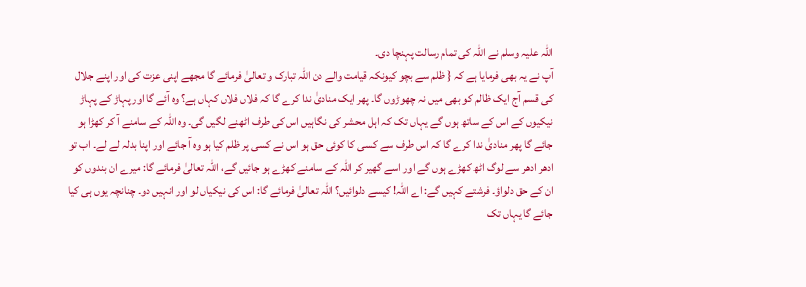اللہ علیہ وسلم نے اللہ کی تمام رسالت پہنچا دی۔
آپ نے یہ بھی فرمایا ہے کہ { ظلم سے بچو کیونکہ قیامت والے دن اللہ تبارک و تعالیٰ فرمائے گا مجھے اپنی عزت کی اور اپنے جلال کی قسم آج ایک ظالم کو بھی میں نہ چھوڑوں گا۔ پھر ایک منادیٰ ندا کرے گا کہ فلاں فلاں کہاں ہے؟ وہ آئے گا اور پہاڑ کے پہاڑ نیکیوں کے اس کے ساتھ ہوں گے یہاں تک کہ اہل محشر کی نگاہیں اس کی طرف اٹھنے لگیں گی۔ وہ اللہ کے سامنے آ کر کھڑا ہو جائے گا پھر منادیٰ ندا کرے گا کہ اس طرف سے کسی کا کوئی حق ہو اس نے کسی پر ظلم کیا ہو وہ آ جائے اور اپنا بدلہ لے لے۔ اب تو ادھر ادھر سے لوگ اٹھ کھڑے ہوں گے اور اسے گھیر کر اللہ کے سامنے کھڑے ہو جائیں گے، اللہ تعالیٰ فرمائے گا: میرے ان بندوں کو ان کے حق دلواؤ۔ فرشتے کہیں گے: اے اللہ! کیسے دلوائیں؟ اللہ تعالیٰ فرمائے گا: اس کی نیکیاں لو اور انہیں دو۔ چنانچہ یوں ہی کیا جائے گا یہاں تک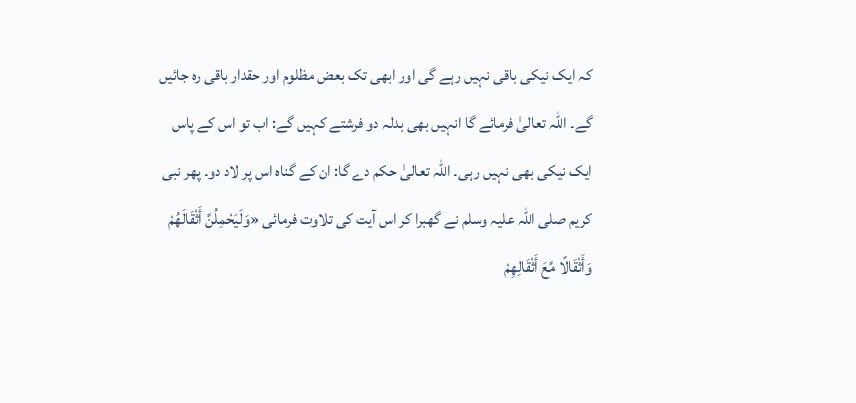کہ ایک نیکی باقی نہیں رہے گی اور ابھی تک بعض مظلوم اور حقدار باقی رہ جائیں گے۔ اللہ تعالیٰ فرمائے گا انہیں بھی بدلہ دو فرشتے کہیں گے: اب تو اس کے پاس ایک نیکی بھی نہیں رہی۔ اللہ تعالیٰ حکم دے گا: ان کے گناہ اس پر لاد دو۔ پھر نبی کریم صلی اللہ علیہ وسلم نے گھبرا کر اس آیت کی تلاوت فرمائی «وَلَيَحْمِلُنَّ أَثْقَالَهُمْ وَأَثْقَالًا مَّعَ أَثْقَالِهِمْ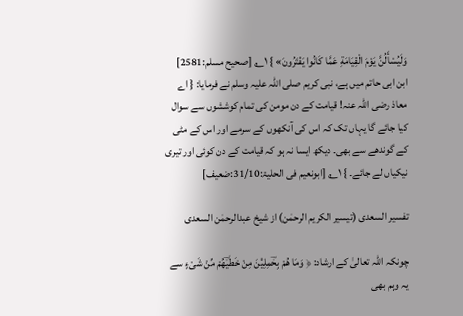وَلَيُسْأَلُنَّ يَوْمَ الْقِيَامَةِ عَمَّا كَانُوا يَفْتَرُونَ» } ۱؎ [صحیح مسلم:2581]
ابن ابی حاتم میں ہے، نبی کریم صلی اللہ علیہ وسلم نے فرمایا: { اے معاذ رضی اللہ عنہ! قیامت کے دن مومن کی تمام کوششوں سے سوال کیا جائے گا یہاں تک کہ اس کی آنکھوں کے سرمے اور اس کے مٹی کے گوندھے سے بھی۔ دیکھ ایسا نہ ہو کہ قیامت کے دن کوئی اور تیری نیکیاں لے جائے۔ } ۱؎ [ابونعیم فی الحلیۃ:31/10:ضعیف]

تفسیر السعدی (تیسیر الکریم الرحمٰن) از شیخ عبدالرحمٰن السعدی

چونکہ اللہ تعالیٰ کے ارشاد: ﴿ وَمَا هُمْ بِحٰؔمِلِیْ٘نَ مِنْ خَطٰیٰؔهُمْ مِّنْ شَیْءٍ سے یہ وہم بھی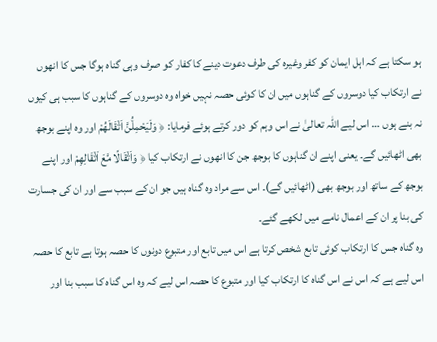ہو سکتا ہے کہ اہل ایمان کو کفر وغیرہ کی طرف دعوت دینے کا کفار کو صرف وہی گناہ ہوگا جس کا انھوں نے ارتکاب کیا دوسروں کے گناہوں میں ان کا کوئی حصہ نہیں خواہ وہ دوسروں کے گناہوں کا سبب ہی کیوں نہ بنے ہوں … اس لیے اللہ تعالیٰ نے اس وہم کو دور کرتے ہوئے فرمایا: ﴿ وَلَیَحْمِلُ٘نَّ اَثْقَالَهُمْ اور وہ اپنے بوجھ بھی اٹھائیں گے۔ یعنی اپنے ان گناہوں کا بوجھ جن کا انھوں نے ارتکاب کیا ﴿ وَاَثْقَالًا مَّعَ اَثْقَالِهِمْ اور اپنے بوجھ کے ساتھ اور بوجھ بھی (اٹھائیں گے)۔ اس سے مراد وہ گناہ ہیں جو ان کے سبب سے اور ان کی جسارت کی بنا پر ان کے اعمال نامے میں لکھے گئے۔
وہ گناہ جس کا ارتکاب کوئی تابع شخص کرتا ہے اس میں تابع اور متبوع دونوں کا حصہ ہوتا ہے تابع کا حصہ اس لیے ہے کہ اس نے اس گناہ کا ارتکاب کیا اور متبوع کا حصہ اس لیے کہ وہ اس گناہ کا سبب بنا اور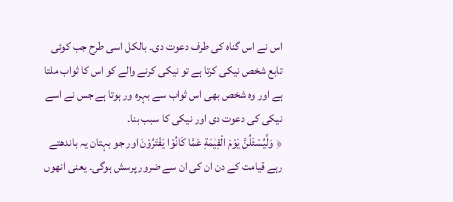اس نے اس گناہ کی طرف دعوت دی۔ بالکل اسی طرح جب کوئی تابع شخص نیکی کرتا ہے تو نیکی کرنے والے کو اس کا ثواب ملتا ہے اور وہ شخص بھی اس ثواب سے بہرہ ور ہوتا ہے جس نے اسے نیکی کی دعوت دی اور نیکی کا سبب بنا۔
﴿ وَلَ٘یُسْئَلُنَّ یَوْمَ الْقِیٰمَةِ عَمَّا كَانُوْا یَفْتَرُوْنَ اور جو بہتان یہ باندھتے رہے قیامت کے دن ان کی ان سے ضرور پرسش ہوگی۔ یعنی انھوں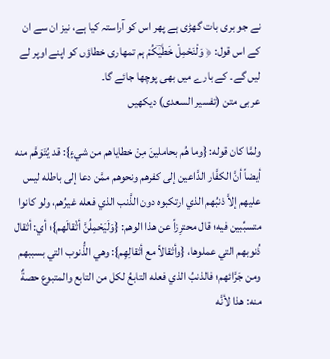نے جو بری بات گھڑی ہے پھر اس کو آراستہ کیا ہے، نیز ان سے ان کے اس قول: ﴿ وَلْنَحْمِلْ خَطٰیٰؔكُمْ ہم تمھاری خطاؤں کو اپنے اوپر لے لیں گے۔ کے بارے میں بھی پوچھا جائے گا۔
عربی متن (تفسیر السعدی) دیکھیں

ولمَّا كان قوله: {وما هُم بحاملينَ مِنْ خطاياهم من شيءٍ}: قد يُتَوَهَّم منه أيضاً أنَّ الكفَّار الدَّاعين إلى كفرهم ونحوهم ممَّن دعا إلى باطله ليس عليهم إلاَّ ذنبُهم الذي ارتكبوه دون الذَّنب الذي فعله غيرُهم، ولو كانوا متسبِّبين فيه؛ قال محترِزاً عن هذا الوهم: {وَلَيَحْمِلُنَّ أثْقالَهم}؛ أي: أثقال ذُنوبهم التي عملوها، {وأثقالاً مع أثقالِهِم}: وهي الذُّنوب التي بسببهم ومن جَرَّائهم؛ فالذنبُ الذي فعله التابعُ لكل من التابع والمتبوع حصةٌ منه: هذا لأنَّه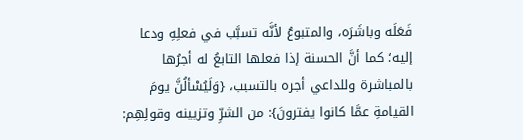فَعَلَه وباشَرَه، والمتبوعُ لأنَّه تسبَّب في فعلِهِ ودعا إليه؛ كما أنَّ الحسنة إذا فعلها التابعُ له أجرُها بالمباشرة وللداعي أجره بالتسبب، {وَلَيُسْألُنَّ يومَ القيامةِ عمَّا كانوا يفترونَ}: من الشرِّ وتزيينه وقولِهِم: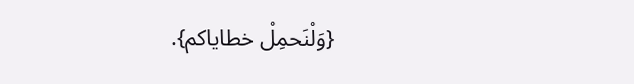{وَلْنَحمِلْ خطاياكم}.